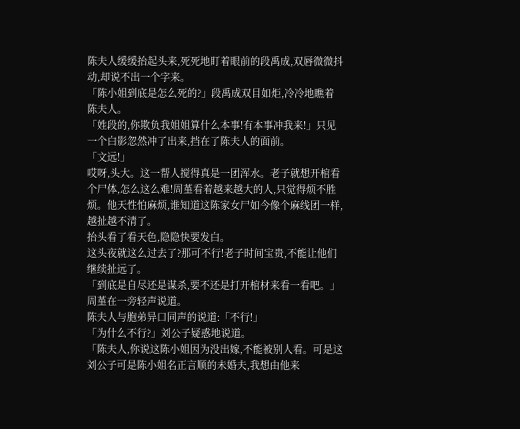陈夫人缓缓抬起头来,死死地盯着眼前的段禹成,双唇微微抖动,却说不出一个字来。
「陈小姐到底是怎么死的?」段禹成双目如炬,冷冷地瞧着陈夫人。
「姓段的,你欺负我姐姐算什么本事!有本事冲我来!」只见一个白影忽然冲了出来,挡在了陈夫人的面前。
「文远!」
哎呀,头大。这一帮人搅得真是一团浑水。老子就想开棺看个尸体,怎么这么难!周堇看着越来越大的人,只觉得烦不胜烦。他天性怕麻烦,谁知道这陈家女尸如今像个麻线团一样,越扯越不清了。
抬头看了看天色,隐隐快要发白。
这头夜就这么过去了?那可不行!老子时间宝贵,不能让他们继续扯远了。
「到底是自尽还是谋杀,要不还是打开棺材来看一看吧。」周堇在一旁轻声说道。
陈夫人与胞弟异口同声的说道:「不行!」
「为什么不行?」刘公子疑惑地说道。
「陈夫人,你说这陈小姐因为没出嫁,不能被别人看。可是这刘公子可是陈小姐名正言顺的未婚夫,我想由他来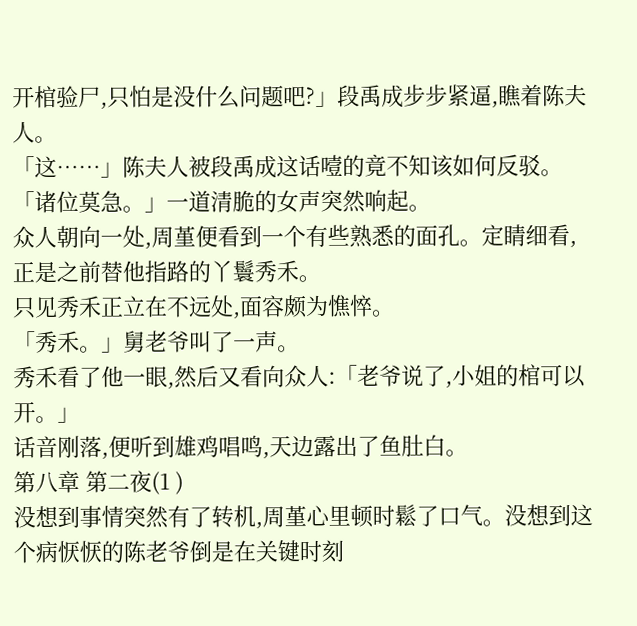开棺验尸,只怕是没什么问题吧?」段禹成步步紧逼,瞧着陈夫人。
「这……」陈夫人被段禹成这话噎的竟不知该如何反驳。
「诸位莫急。」一道清脆的女声突然响起。
众人朝向一处,周堇便看到一个有些熟悉的面孔。定睛细看,正是之前替他指路的丫鬟秀禾。
只见秀禾正立在不远处,面容颇为憔悴。
「秀禾。」舅老爷叫了一声。
秀禾看了他一眼,然后又看向众人:「老爷说了,小姐的棺可以开。」
话音刚落,便听到雄鸡唱鸣,天边露出了鱼肚白。
第八章 第二夜(1 )
没想到事情突然有了转机,周堇心里顿时鬆了口气。没想到这个病恹恹的陈老爷倒是在关键时刻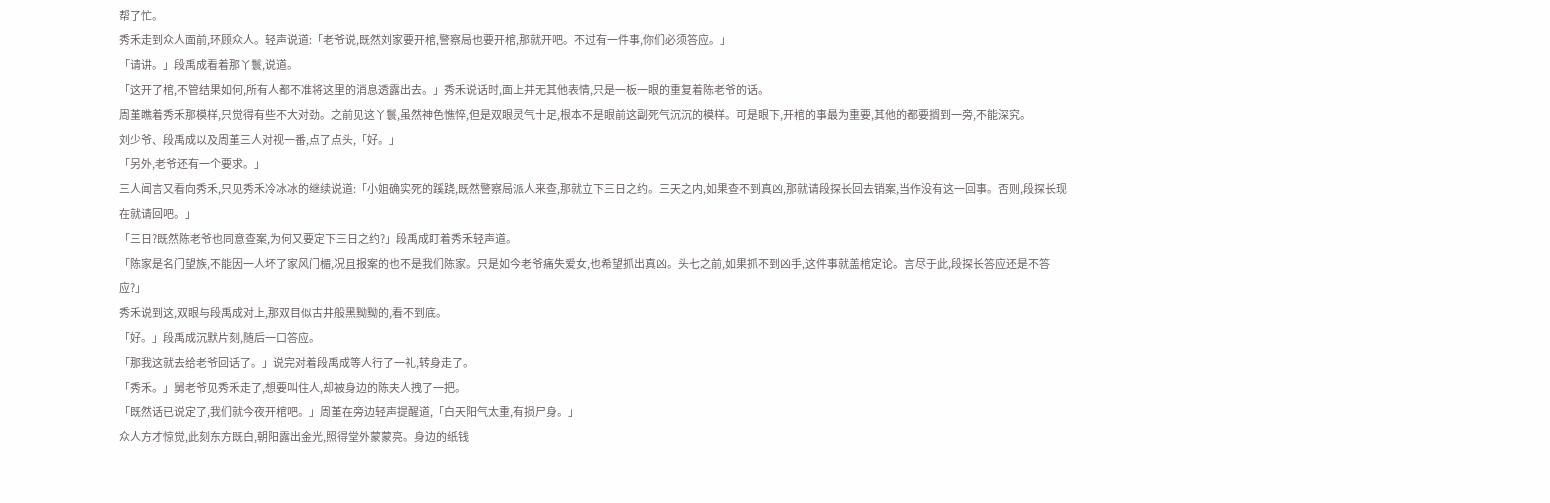帮了忙。
秀禾走到众人面前,环顾众人。轻声说道:「老爷说,既然刘家要开棺,警察局也要开棺,那就开吧。不过有一件事,你们必须答应。」
「请讲。」段禹成看着那丫鬟,说道。
「这开了棺,不管结果如何,所有人都不准将这里的消息透露出去。」秀禾说话时,面上并无其他表情,只是一板一眼的重复着陈老爷的话。
周堇瞧着秀禾那模样,只觉得有些不大对劲。之前见这丫鬟,虽然神色憔悴,但是双眼灵气十足,根本不是眼前这副死气沉沉的模样。可是眼下,开棺的事最为重要,其他的都要搁到一旁,不能深究。
刘少爷、段禹成以及周堇三人对视一番,点了点头,「好。」
「另外,老爷还有一个要求。」
三人闻言又看向秀禾,只见秀禾冷冰冰的继续说道:「小姐确实死的蹊跷,既然警察局派人来查,那就立下三日之约。三天之内,如果查不到真凶,那就请段探长回去销案,当作没有这一回事。否则,段探长现在就请回吧。」
「三日?既然陈老爷也同意查案,为何又要定下三日之约?」段禹成盯着秀禾轻声道。
「陈家是名门望族,不能因一人坏了家风门楣,况且报案的也不是我们陈家。只是如今老爷痛失爱女,也希望抓出真凶。头七之前,如果抓不到凶手,这件事就盖棺定论。言尽于此,段探长答应还是不答应?」
秀禾说到这,双眼与段禹成对上,那双目似古井般黑黝黝的,看不到底。
「好。」段禹成沉默片刻,随后一口答应。
「那我这就去给老爷回话了。」说完对着段禹成等人行了一礼,转身走了。
「秀禾。」舅老爷见秀禾走了,想要叫住人,却被身边的陈夫人拽了一把。
「既然话已说定了,我们就今夜开棺吧。」周堇在旁边轻声提醒道,「白天阳气太重,有损尸身。」
众人方才惊觉,此刻东方既白,朝阳露出金光,照得堂外蒙蒙亮。身边的纸钱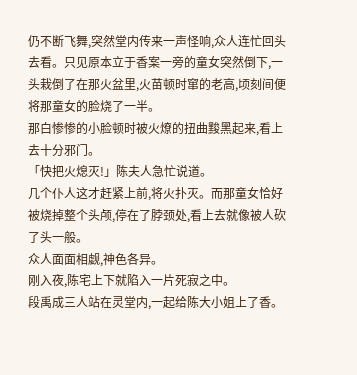仍不断飞舞,突然堂内传来一声怪响,众人连忙回头去看。只见原本立于香案一旁的童女突然倒下,一头栽倒了在那火盆里,火苗顿时窜的老高,顷刻间便将那童女的脸烧了一半。
那白惨惨的小脸顿时被火燎的扭曲黢黑起来,看上去十分邪门。
「快把火熄灭!」陈夫人急忙说道。
几个仆人这才赶紧上前,将火扑灭。而那童女恰好被烧掉整个头颅,停在了脖颈处,看上去就像被人砍了头一般。
众人面面相觑,神色各异。
刚入夜,陈宅上下就陷入一片死寂之中。
段禹成三人站在灵堂内,一起给陈大小姐上了香。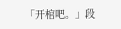「开棺吧。」段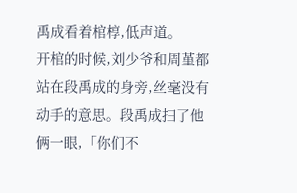禹成看着棺椁,低声道。
开棺的时候,刘少爷和周堇都站在段禹成的身旁,丝毫没有动手的意思。段禹成扫了他俩一眼,「你们不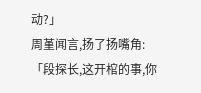动?」
周堇闻言,扬了扬嘴角:「段探长,这开棺的事,你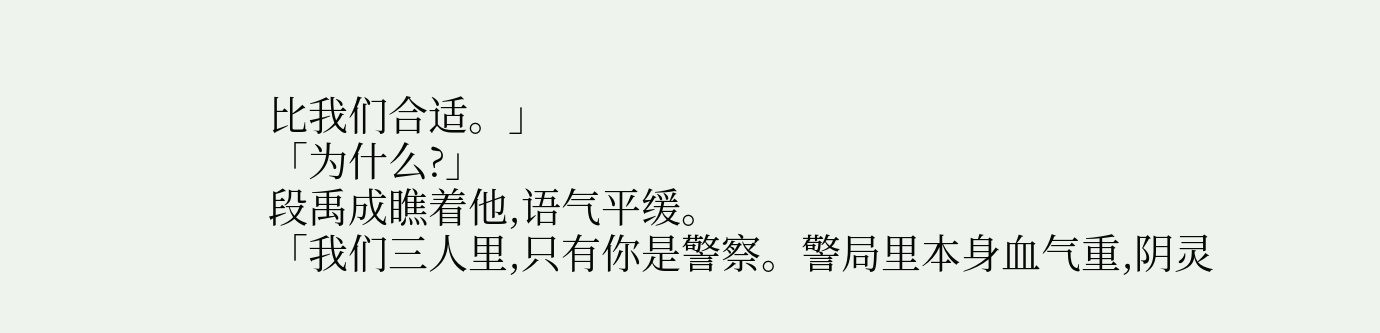比我们合适。」
「为什么?」
段禹成瞧着他,语气平缓。
「我们三人里,只有你是警察。警局里本身血气重,阴灵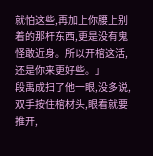就怕这些,再加上你腰上别着的那杆东西,更是没有鬼怪敢近身。所以开棺这活,还是你来更好些。」
段禹成扫了他一眼,没多说,双手按住棺材头,眼看就要推开,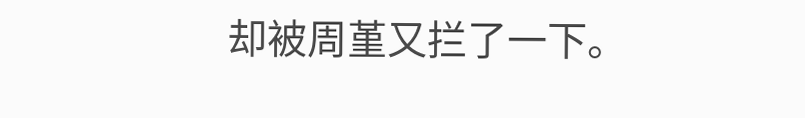却被周堇又拦了一下。